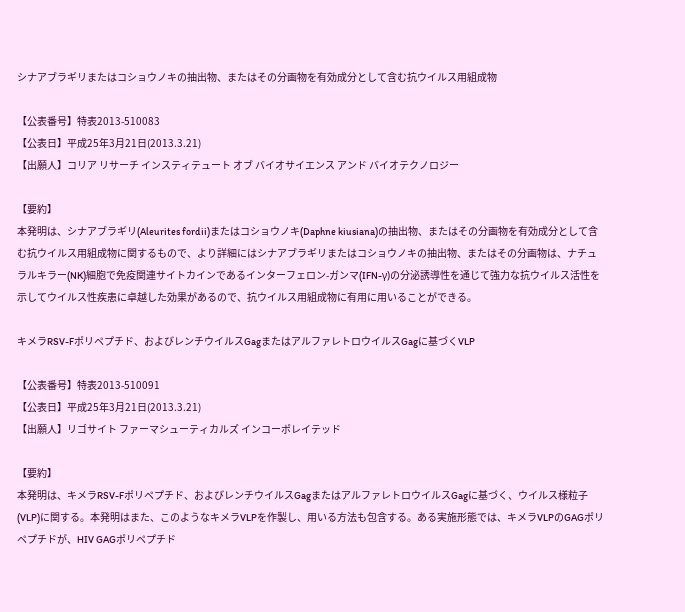シナアブラギリまたはコショウノキの抽出物、またはその分画物を有効成分として含む抗ウイルス用組成物

【公表番号】特表2013-510083
【公表日】平成25年3月21日(2013.3.21)
【出願人】コリア リサーチ インスティテュート オブ バイオサイエンス アンド バイオテクノロジー

【要約】
本発明は、シナアブラギリ(Aleurites fordii)またはコショウノキ(Daphne kiusiana)の抽出物、またはその分画物を有効成分として含む抗ウイルス用組成物に関するもので、より詳細にはシナアブラギリまたはコショウノキの抽出物、またはその分画物は、ナチュラルキラー(NK)細胞で免疫関連サイトカインであるインターフェロン-ガンマ(IFN-γ)の分泌誘導性を通じて強力な抗ウイルス活性を示してウイルス性疾患に卓越した効果があるので、抗ウイルス用組成物に有用に用いることができる。

キメラRSV-Fポリペプチド、およびレンチウイルスGagまたはアルファレトロウイルスGagに基づくVLP

【公表番号】特表2013-510091
【公表日】平成25年3月21日(2013.3.21)
【出願人】リゴサイト ファーマシューティカルズ インコーポレイテッド

【要約】
本発明は、キメラRSV-Fポリペプチド、およびレンチウイルスGagまたはアルファレトロウイルスGagに基づく、ウイルス様粒子(VLP)に関する。本発明はまた、このようなキメラVLPを作製し、用いる方法も包含する。ある実施形態では、キメラVLPのGAGポリペプチドが、HIV GAGポリペプチド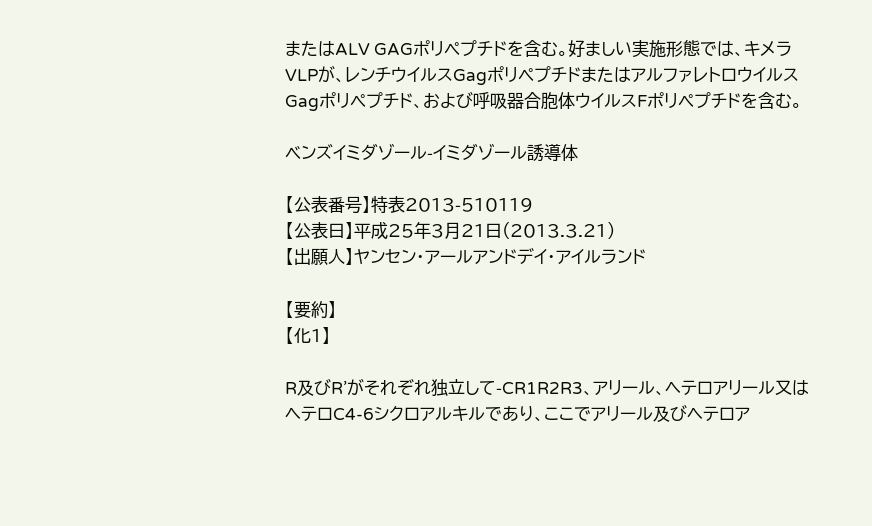またはALV GAGポリペプチドを含む。好ましい実施形態では、キメラVLPが、レンチウイルスGagポリペプチドまたはアルファレトロウイルスGagポリペプチド、および呼吸器合胞体ウイルスFポリペプチドを含む。

ベンズイミダゾール-イミダゾール誘導体

【公表番号】特表2013-510119
【公表日】平成25年3月21日(2013.3.21)
【出願人】ヤンセン・アールアンドデイ・アイルランド

【要約】
【化1】

R及びR’がそれぞれ独立して-CR1R2R3、アリール、ヘテロアリール又はヘテロC4-6シクロアルキルであり、ここでアリール及びヘテロア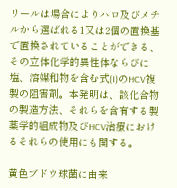リールは場合によりハロ及びメチルから選ばれる1又は2個の置換基で置換されていることができる、その立体化学的異性体ならびに塩、溶媒和物を含む式(I)のHCV複製の阻害剤。本発明は、該化合物の製造方法、それらを含有する製薬学的組成物及びHCV治療におけるそれらの使用にも関する。

黄色ブドウ球菌に由来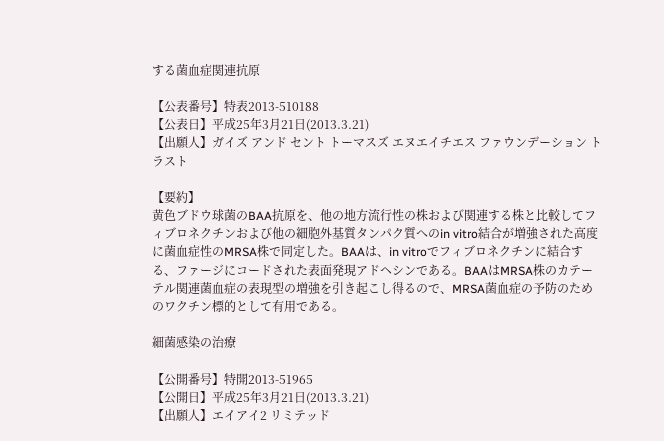する菌血症関連抗原

【公表番号】特表2013-510188
【公表日】平成25年3月21日(2013.3.21)
【出願人】ガイズ アンド セント トーマスズ エヌエイチエス ファウンデーション トラスト

【要約】
黄色ブドウ球菌のBAA抗原を、他の地方流行性の株および関連する株と比較してフィブロネクチンおよび他の細胞外基質タンパク質へのin vitro結合が増強された高度に菌血症性のMRSA株で同定した。BAAは、in vitroでフィブロネクチンに結合する、ファージにコードされた表面発現アドヘシンである。BAAはMRSA株のカテーテル関連菌血症の表現型の増強を引き起こし得るので、MRSA菌血症の予防のためのワクチン標的として有用である。

細菌感染の治療

【公開番号】特開2013-51965
【公開日】平成25年3月21日(2013.3.21)
【出願人】エイアイ2 リミテッド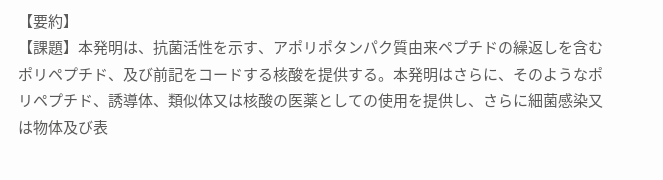【要約】
【課題】本発明は、抗菌活性を示す、アポリポタンパク質由来ペプチドの繰返しを含むポリペプチド、及び前記をコードする核酸を提供する。本発明はさらに、そのようなポリペプチド、誘導体、類似体又は核酸の医薬としての使用を提供し、さらに細菌感染又は物体及び表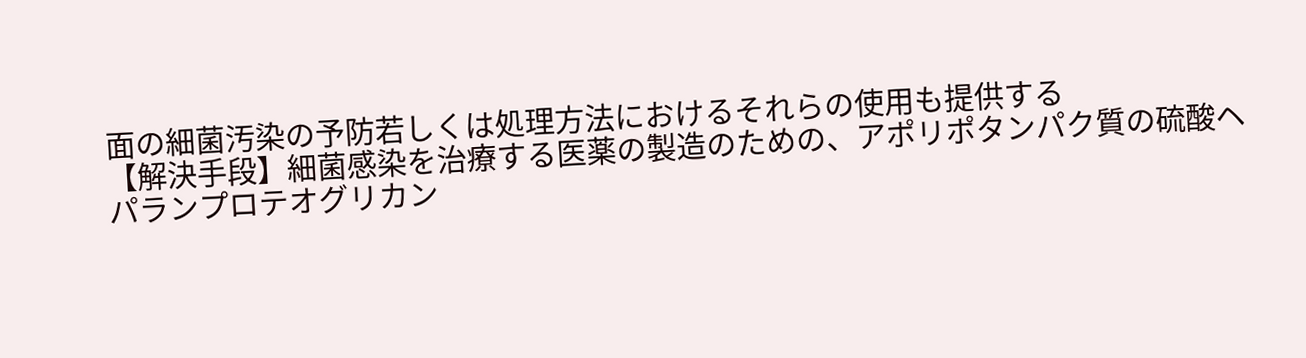面の細菌汚染の予防若しくは処理方法におけるそれらの使用も提供する
【解決手段】細菌感染を治療する医薬の製造のための、アポリポタンパク質の硫酸ヘパランプロテオグリカン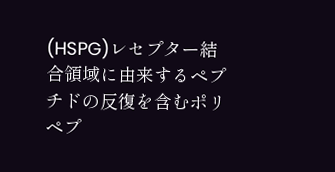(HSPG)レセプター結合領域に由来するペプチドの反復を含むポリペプ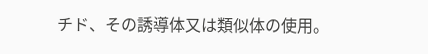チド、その誘導体又は類似体の使用。